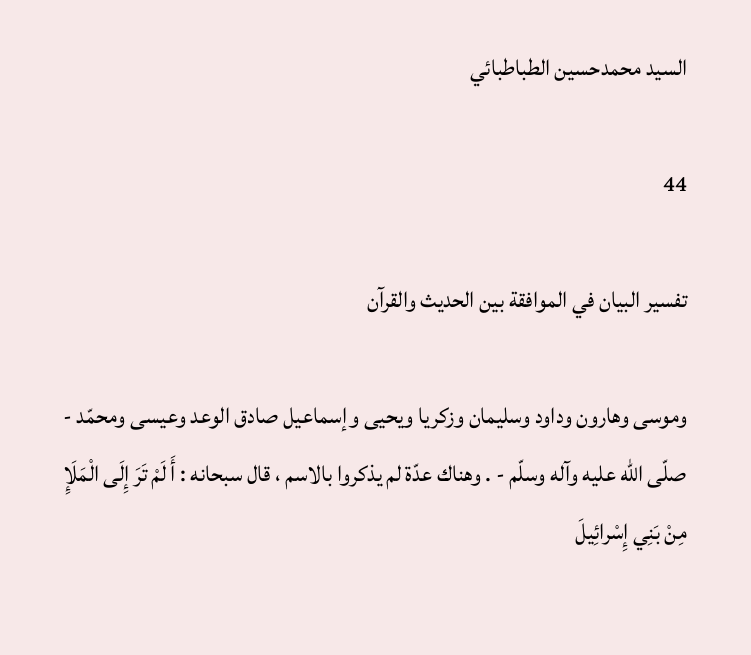السيد محمدحسين الطباطبائي

44

تفسير البيان في الموافقة بين الحديث والقرآن

وموسى وهارون وداود وسليمان وزكريا ويحيى وإسماعيل صادق الوعد وعيسى ومحمّد - صلّى اللّه عليه وآله وسلّم - . وهناك عدّة لم يذكروا بالاسم ، قال سبحانه : أَ لَمْ تَرَ إِلَى الْمَلَإِ مِنْ بَنِي إِسْرائِيلَ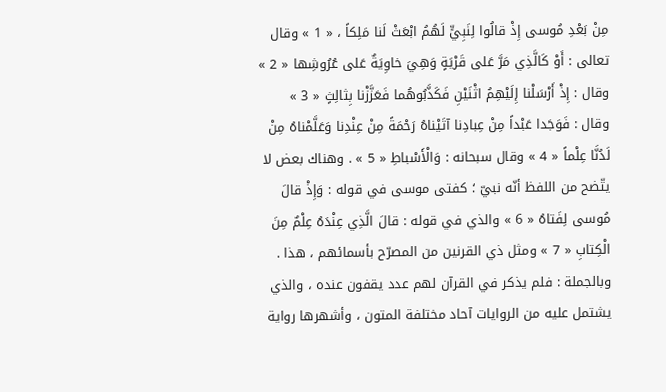مِنْ بَعْدِ مُوسى إِذْ قالُوا لِنَبِيٍّ لَهُمُ ابْعَثْ لَنا مَلِكاً ، « 1 » وقال تعالى : أَوْ كَالَّذِي مَرَّ عَلى قَرْيَةٍ وَهِيَ خاوِيَةٌ عَلى عُرُوشِها « 2 » وقال : إِذْ أَرْسَلْنا إِلَيْهِمُ اثْنَيْنِ فَكَذَّبُوهُما فَعَزَّزْنا بِثالِثٍ « 3 » وقال : فَوَجَدا عَبْداً مِنْ عِبادِنا آتَيْناهُ رَحْمَةً مِنْ عِنْدِنا وَعَلَّمْناهُ مِنْ لَدُنَّا عِلْماً « 4 » وقال سبحانه : وَالْأَسْباطِ « 5 » . وهناك بعض لا يتّضح من اللفظ أنّه نبيّ ؛ كفتى موسى في قوله : وَإِذْ قالَ مُوسى لِفَتاهُ « 6 » والذي في قوله : قالَ الَّذِي عِنْدَهُ عِلْمٌ مِنَ الْكِتابِ « 7 » ومثل ذي القرنين من المصرّح بأسمائهم ، هذا . وبالجملة : فلم يذكر في القرآن لهم عدد يقفون عنده ، والذي يشتمل عليه من الروايات آحاد مختلفة المتون ، وأشهرها رواية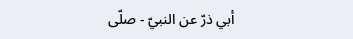أبي ذرّ عن النبيّ - صلّى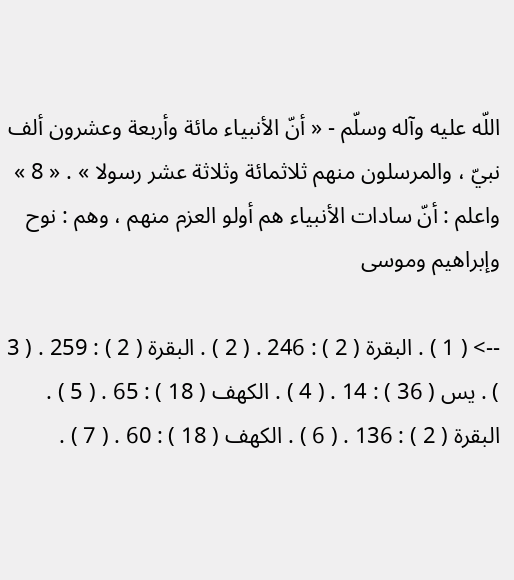اللّه عليه وآله وسلّم - « أنّ الأنبياء مائة وأربعة وعشرون ألف نبيّ ، والمرسلون منهم ثلاثمائة وثلاثة عشر رسولا » . « 8 » واعلم : أنّ سادات الأنبياء هم أولو العزم منهم ، وهم : نوح وإبراهيم وموسى

--> ( 1 ) . البقرة ( 2 ) : 246 . ( 2 ) . البقرة ( 2 ) : 259 . ( 3 ) . يس ( 36 ) : 14 . ( 4 ) . الكهف ( 18 ) : 65 . ( 5 ) . البقرة ( 2 ) : 136 . ( 6 ) . الكهف ( 18 ) : 60 . ( 7 ) .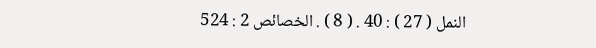النمل ( 27 ) : 40 . ( 8 ) . الخصائص 2 : 524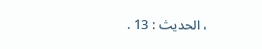، الحديث : 13 .